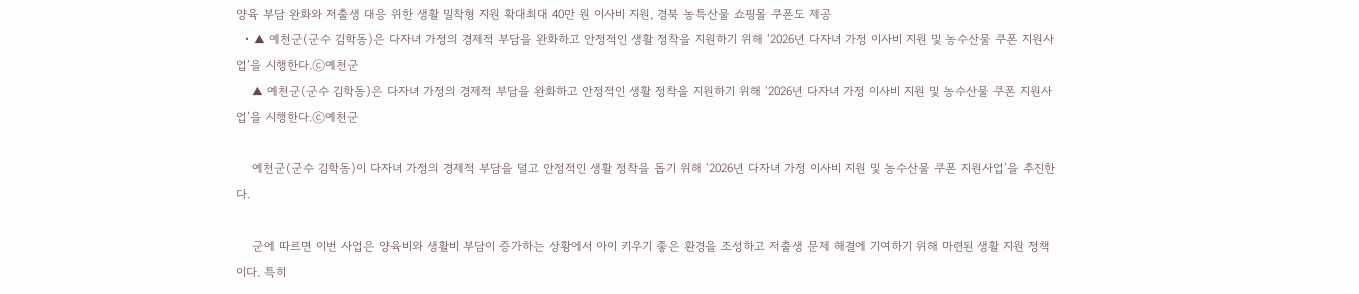양육 부담 완화와 저출생 대응 위한 생활 밀착형 지원 확대최대 40만 원 이사비 지원, 경북 농특산물 쇼핑몰 쿠폰도 제공
  • ▲ 예천군(군수 김학동)은 다자녀 가정의 경제적 부담을 완화하고 안정적인 생활 정착을 지원하기 위해 ‘2026년 다자녀 가정 이사비 지원 및 농수산물 쿠폰 지원사업’을 시행한다.ⓒ예천군
    ▲ 예천군(군수 김학동)은 다자녀 가정의 경제적 부담을 완화하고 안정적인 생활 정착을 지원하기 위해 ‘2026년 다자녀 가정 이사비 지원 및 농수산물 쿠폰 지원사업’을 시행한다.ⓒ예천군

    예천군(군수 김학동)이 다자녀 가정의 경제적 부담을 덜고 안정적인 생활 정착을 돕기 위해 ‘2026년 다자녀 가정 이사비 지원 및 농수산물 쿠폰 지원사업’을 추진한다.

    군에 따르면 이번 사업은 양육비와 생활비 부담이 증가하는 상황에서 아이 키우기 좋은 환경을 조성하고 저출생 문제 해결에 기여하기 위해 마련된 생활 지원 정책이다. 특히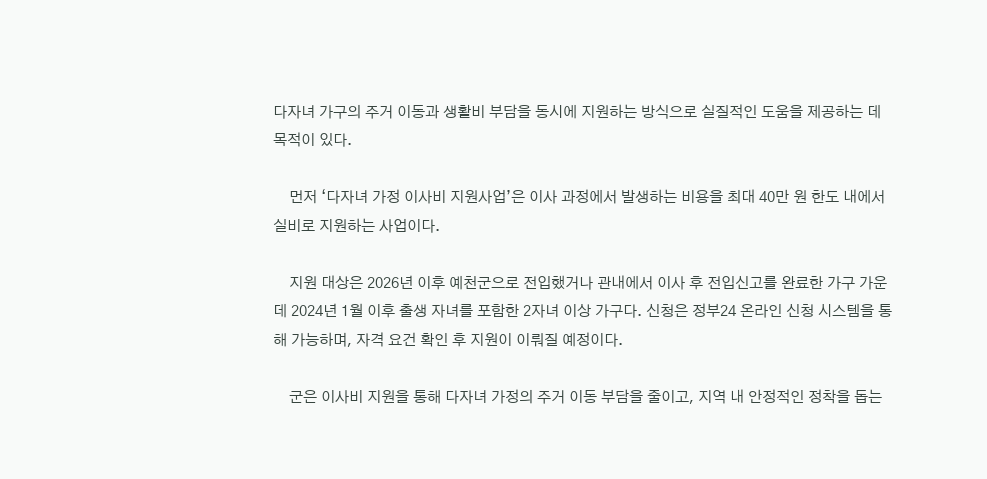다자녀 가구의 주거 이동과 생활비 부담을 동시에 지원하는 방식으로 실질적인 도움을 제공하는 데 목적이 있다.

    먼저 ‘다자녀 가정 이사비 지원사업’은 이사 과정에서 발생하는 비용을 최대 40만 원 한도 내에서 실비로 지원하는 사업이다.

    지원 대상은 2026년 이후 예천군으로 전입했거나 관내에서 이사 후 전입신고를 완료한 가구 가운데 2024년 1월 이후 출생 자녀를 포함한 2자녀 이상 가구다. 신청은 정부24 온라인 신청 시스템을 통해 가능하며, 자격 요건 확인 후 지원이 이뤄질 예정이다.

    군은 이사비 지원을 통해 다자녀 가정의 주거 이동 부담을 줄이고, 지역 내 안정적인 정착을 돕는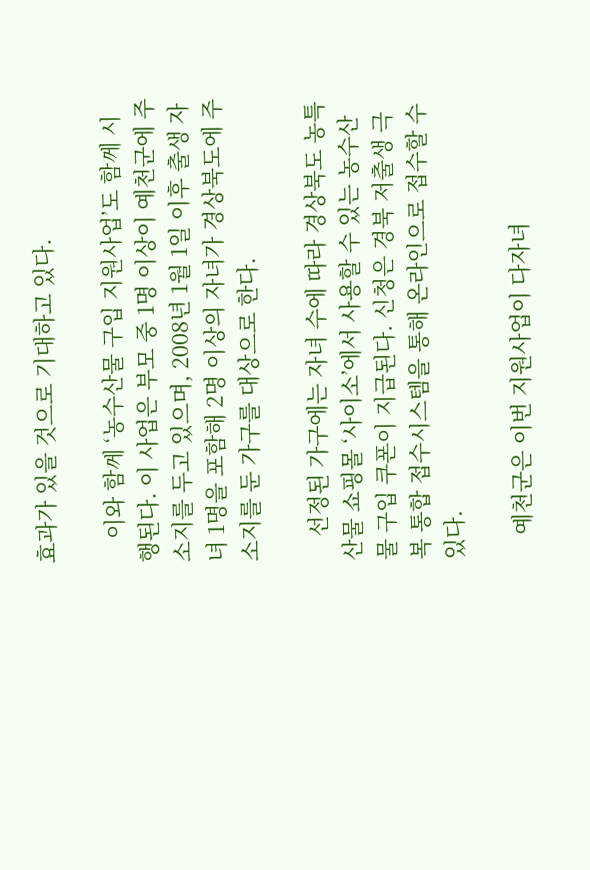효과가 있을 것으로 기대하고 있다.

    이와 함께 ‘농수산물 구입 지원사업’도 함께 시행된다. 이 사업은 부모 중 1명 이상이 예천군에 주소지를 두고 있으며, 2008년 1월 1일 이후 출생 자녀 1명을 포함해 2명 이상의 자녀가 경상북도에 주소지를 둔 가구를 대상으로 한다.

    선정된 가구에는 자녀 수에 따라 경상북도 농특산물 쇼핑몰 ‘사이소’에서 사용할 수 있는 농수산물 구입 쿠폰이 지급된다. 신청은 경북 저출생 극복 통합 접수시스템을 통해 온라인으로 접수할 수 있다.

    예천군은 이번 지원사업이 다자녀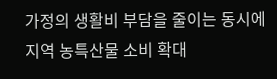가정의 생활비 부담을 줄이는 동시에 지역 농특산물 소비 확대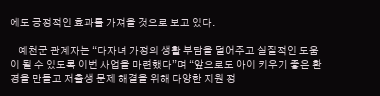에도 긍정적인 효과를 가져올 것으로 보고 있다.

    예천군 관계자는 “다자녀 가정의 생활 부담을 덜어주고 실질적인 도움이 될 수 있도록 이번 사업을 마련했다”며 “앞으로도 아이 키우기 좋은 환경을 만들고 저출생 문제 해결을 위해 다양한 지원 정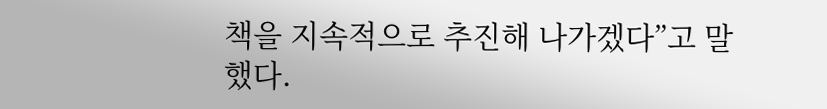책을 지속적으로 추진해 나가겠다”고 말했다.